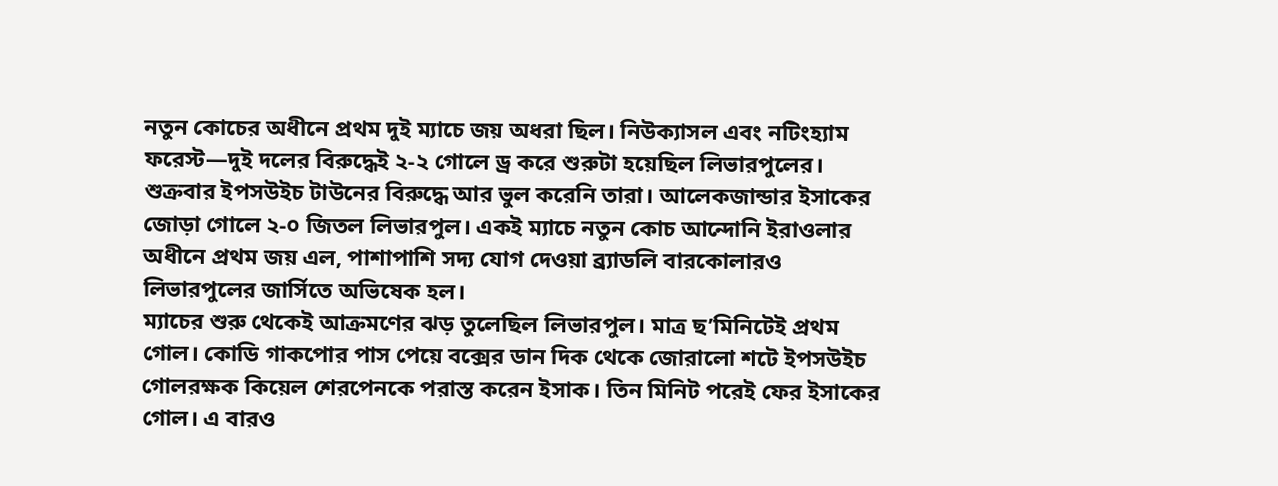নতুন কোচের অধীনে প্রথম দুই ম্যাচে জয় অধরা ছিল। নিউক্যাসল এবং নটিংহ্যাম ফরেস্ট—দুই দলের বিরুদ্ধেই ২-২ গোলে ড্র করে শুরুটা হয়েছিল লিভারপুলের। শুক্রবার ইপসউইচ টাউনের বিরুদ্ধে আর ভুল করেনি তারা। আলেকজান্ডার ইসাকের জোড়া গোলে ২-০ জিতল লিভারপুল। একই ম্যাচে নতুন কোচ আন্দোনি ইরাওলার অধীনে প্রথম জয় এল, পাশাপাশি সদ্য যোগ দেওয়া ব্র্যাডলি বারকোলারও লিভারপুলের জার্সিতে অভিষেক হল।
ম্যাচের শুরু থেকেই আক্রমণের ঝড় তুলেছিল লিভারপুল। মাত্র ছ’মিনিটেই প্রথম গোল। কোডি গাকপোর পাস পেয়ে বক্সের ডান দিক থেকে জোরালো শটে ইপসউইচ গোলরক্ষক কিয়েল শেরপেনকে পরাস্ত করেন ইসাক। তিন মিনিট পরেই ফের ইসাকের গোল। এ বারও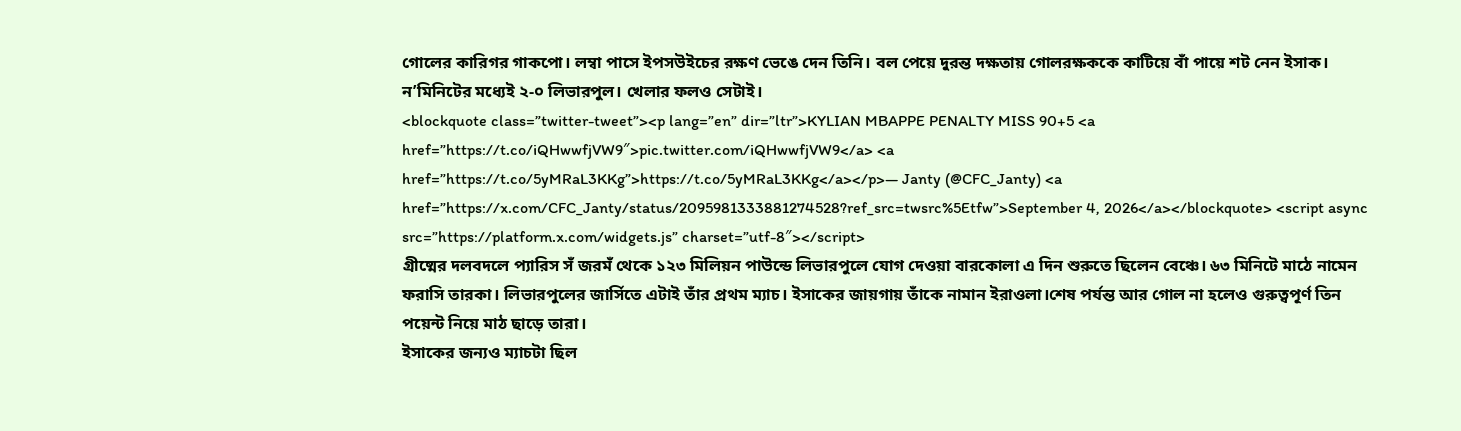গোলের কারিগর গাকপো। লম্বা পাসে ইপসউইচের রক্ষণ ভেঙে দেন তিনি। বল পেয়ে দুরন্ত দক্ষতায় গোলরক্ষককে কাটিয়ে বাঁ পায়ে শট নেন ইসাক। ন’মিনিটের মধ্যেই ২-০ লিভারপুল। খেলার ফলও সেটাই।
<blockquote class=”twitter-tweet”><p lang=”en” dir=”ltr”>KYLIAN MBAPPE PENALTY MISS 90+5 <a href=”https://t.co/iQHwwfjVW9″>pic.twitter.com/iQHwwfjVW9</a> <a href=”https://t.co/5yMRaL3KKg”>https://t.co/5yMRaL3KKg</a></p>— Janty (@CFC_Janty) <a href=”https://x.com/CFC_Janty/status/2095981333881274528?ref_src=twsrc%5Etfw”>September 4, 2026</a></blockquote> <script async src=”https://platform.x.com/widgets.js” charset=”utf-8″></script>
গ্রীষ্মের দলবদলে প্যারিস সঁ জরমঁ থেকে ১২৩ মিলিয়ন পাউন্ডে লিভারপুলে যোগ দেওয়া বারকোলা এ দিন শুরুতে ছিলেন বেঞ্চে। ৬৩ মিনিটে মাঠে নামেন ফরাসি তারকা। লিভারপুলের জার্সিতে এটাই তাঁর প্রথম ম্যাচ। ইসাকের জায়গায় তাঁকে নামান ইরাওলা।শেষ পর্যন্ত আর গোল না হলেও গুরুত্বপূর্ণ তিন পয়েন্ট নিয়ে মাঠ ছাড়ে তারা।
ইসাকের জন্যও ম্যাচটা ছিল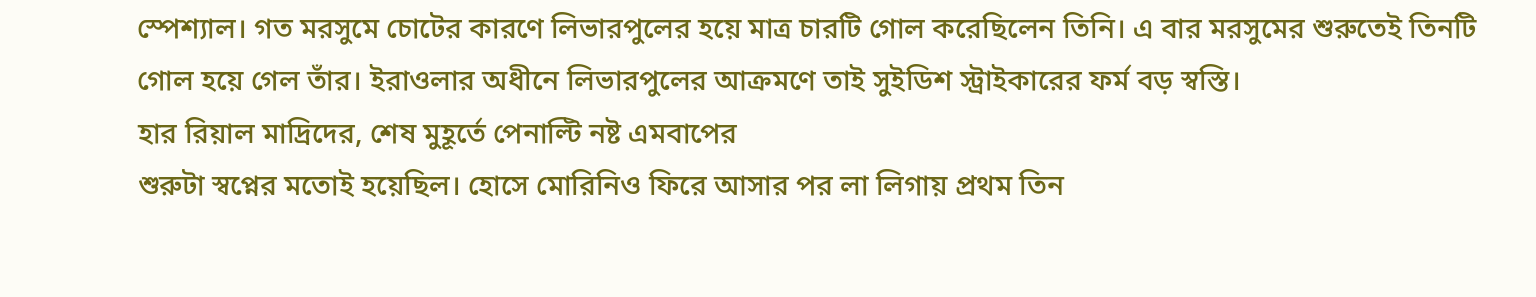স্পেশ্যাল। গত মরসুমে চোটের কারণে লিভারপুলের হয়ে মাত্র চারটি গোল করেছিলেন তিনি। এ বার মরসুমের শুরুতেই তিনটি গোল হয়ে গেল তাঁর। ইরাওলার অধীনে লিভারপুলের আক্রমণে তাই সুইডিশ স্ট্রাইকারের ফর্ম বড় স্বস্তি।
হার রিয়াল মাদ্রিদের, শেষ মুহূর্তে পেনাল্টি নষ্ট এমবাপের
শুরুটা স্বপ্নের মতোই হয়েছিল। হোসে মোরিনিও ফিরে আসার পর লা লিগায় প্রথম তিন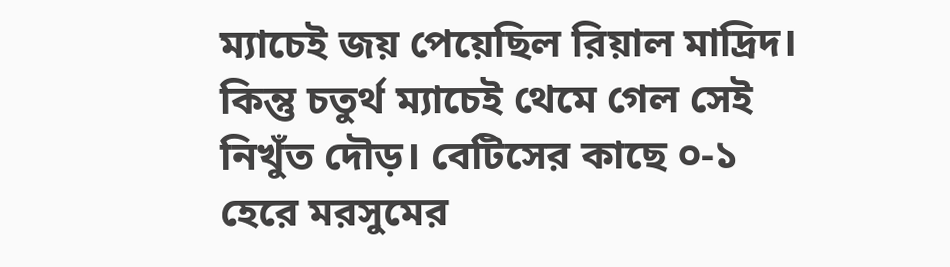ম্যাচেই জয় পেয়েছিল রিয়াল মাদ্রিদ। কিন্তু চতুর্থ ম্যাচেই থেমে গেল সেই নিখুঁত দৌড়। বেটিসের কাছে ০-১ হেরে মরসুমের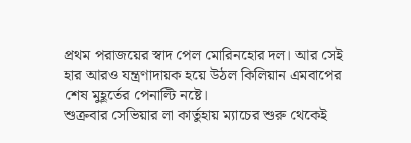প্রথম পরাজয়ের স্বাদ পেল মোরিনহোর দল। আর সেই হার আরও যন্ত্রণাদায়ক হয়ে উঠল কিলিয়ান এমবাপের শেষ মুহূর্তের পেনাল্টি নষ্টে।
শুক্রবার সেভিয়ার লা কার্তুহায় ম্যাচের শুরু থেকেই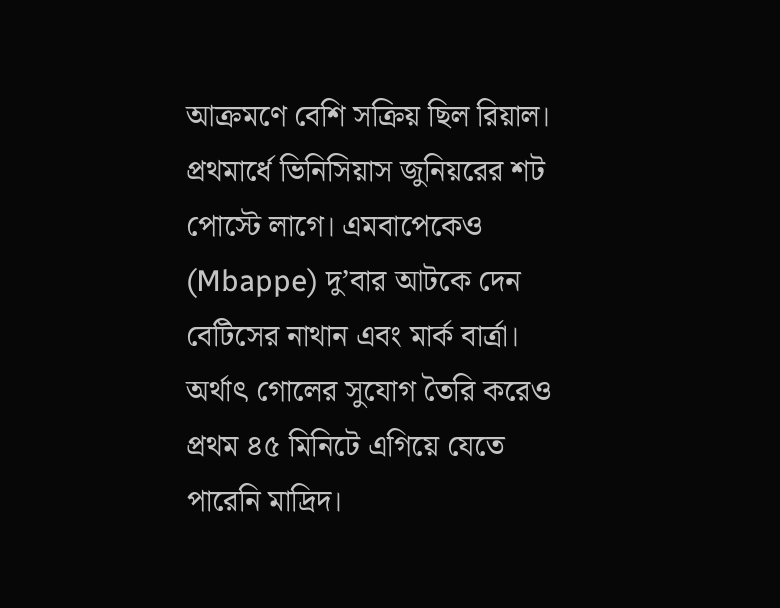আক্রমণে বেশি সক্রিয় ছিল রিয়াল। প্রথমার্ধে ভিনিসিয়াস জুনিয়রের শট পোস্টে লাগে। এমবাপেকেও (Mbappe) দু’বার আটকে দেন বেটিসের নাথান এবং মার্ক বার্ত্রা। অর্থাৎ গোলের সুযোগ তৈরি করেও প্রথম ৪৫ মিনিটে এগিয়ে যেতে পারেনি মাদ্রিদ।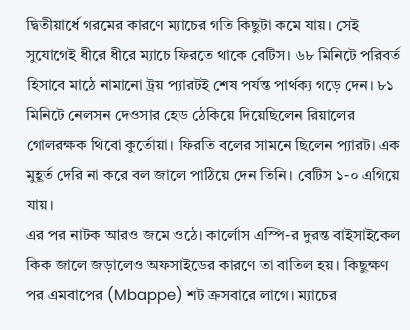দ্বিতীয়ার্ধে গরমের কারণে ম্যাচের গতি কিছুটা কমে যায়। সেই সুযোগেই ধীরে ধীরে ম্যাচে ফিরতে থাকে বেটিস। ৬৮ মিনিটে পরিবর্ত হিসাবে মাঠে নামানো ট্রয় প্যারটই শেষ পর্যন্ত পার্থক্য গড়ে দেন। ৮১ মিনিটে নেলসন দেওসার হেড ঠেকিয়ে দিয়েছিলেন রিয়ালের গোলরক্ষক থিবো কুর্তোয়া। ফিরতি বলের সামনে ছিলেন প্যারট। এক মুহূর্ত দেরি না করে বল জালে পাঠিয়ে দেন তিনি। বেটিস ১-০ এগিয়ে যায়।
এর পর নাটক আরও জমে ওঠে। কার্লোস এস্পি-র দুরন্ত বাইসাইকেল কিক জালে জড়ালেও অফসাইডের কারণে তা বাতিল হয়। কিছুক্ষণ পর এমবাপের (Mbappe) শট ক্রসবারে লাগে। ম্যাচের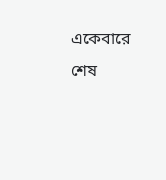একেবারে শেষ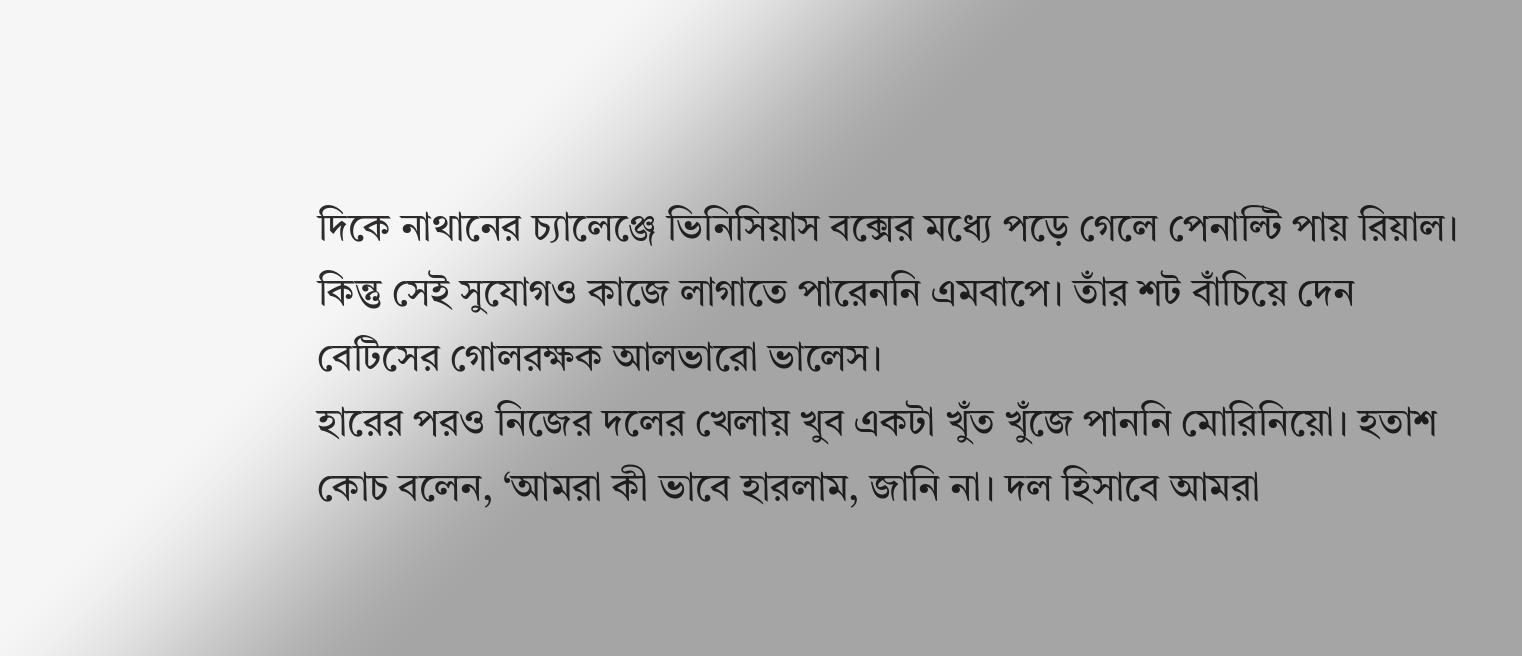দিকে নাথানের চ্যালেঞ্জে ভিনিসিয়াস বক্সের মধ্যে পড়ে গেলে পেনাল্টি পায় রিয়াল। কিন্তু সেই সুযোগও কাজে লাগাতে পারেননি এমবাপে। তাঁর শট বাঁচিয়ে দেন বেটিসের গোলরক্ষক আলভারো ভালেস।
হারের পরও নিজের দলের খেলায় খুব একটা খুঁত খুঁজে পাননি মোরিনিয়ো। হতাশ কোচ বলেন, ‘আমরা কী ভাবে হারলাম, জানি না। দল হিসাবে আমরা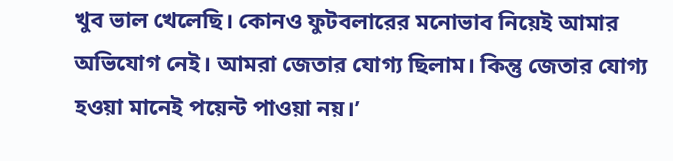খুব ভাল খেলেছি। কোনও ফুটবলারের মনোভাব নিয়েই আমার অভিযোগ নেই। আমরা জেতার যোগ্য ছিলাম। কিন্তু জেতার যোগ্য হওয়া মানেই পয়েন্ট পাওয়া নয়।’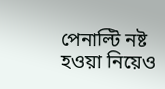পেনাল্টি নষ্ট হওয়া নিয়েও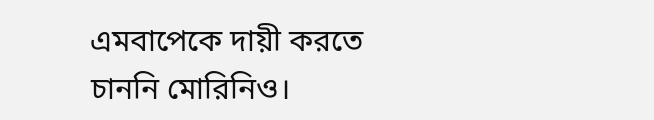এমবাপেকে দায়ী করতে চাননি মোরিনিও।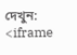দেখুন: <iframe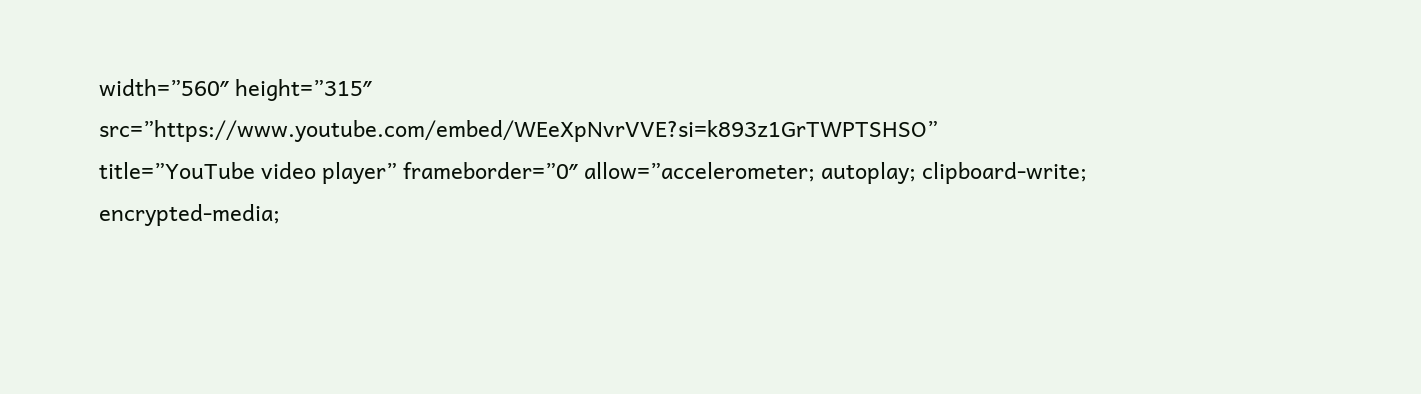width=”560″ height=”315″ src=”https://www.youtube.com/embed/WEeXpNvrVVE?si=k893z1GrTWPTSHSO” title=”YouTube video player” frameborder=”0″ allow=”accelerometer; autoplay; clipboard-write; encrypted-media;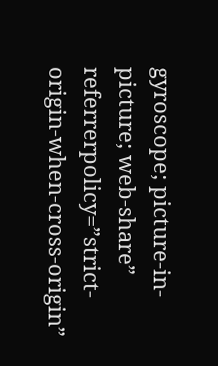gyroscope; picture-in-picture; web-share” referrerpolicy=”strict-origin-when-cross-origin”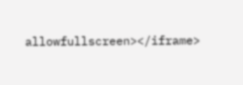allowfullscreen></iframe>